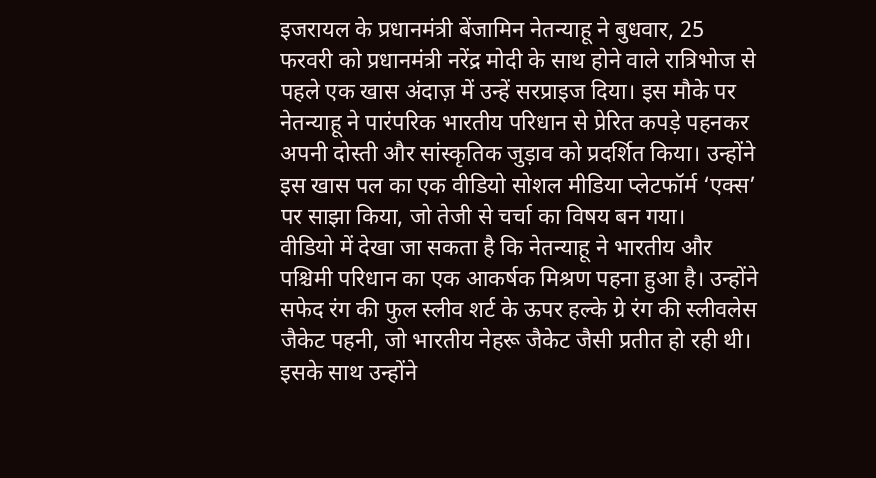इजरायल के प्रधानमंत्री बेंजामिन नेतन्याहू ने बुधवार, 25 फरवरी को प्रधानमंत्री नरेंद्र मोदी के साथ होने वाले रात्रिभोज से पहले एक खास अंदाज़ में उन्हें सरप्राइज दिया। इस मौके पर नेतन्याहू ने पारंपरिक भारतीय परिधान से प्रेरित कपड़े पहनकर अपनी दोस्ती और सांस्कृतिक जुड़ाव को प्रदर्शित किया। उन्होंने इस खास पल का एक वीडियो सोशल मीडिया प्लेटफॉर्म ‘एक्स’ पर साझा किया, जो तेजी से चर्चा का विषय बन गया।
वीडियो में देखा जा सकता है कि नेतन्याहू ने भारतीय और पश्चिमी परिधान का एक आकर्षक मिश्रण पहना हुआ है। उन्होंने सफेद रंग की फुल स्लीव शर्ट के ऊपर हल्के ग्रे रंग की स्लीवलेस जैकेट पहनी, जो भारतीय नेहरू जैकेट जैसी प्रतीत हो रही थी। इसके साथ उन्होंने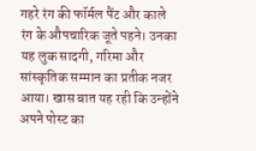गहरे रंग की फॉर्मल पैंट और काले रंग के औपचारिक जूते पहने। उनका यह लुक सादगी, गरिमा और सांस्कृतिक सम्मान का प्रतीक नजर आया। खास बात यह रही कि उन्होंने अपने पोस्ट का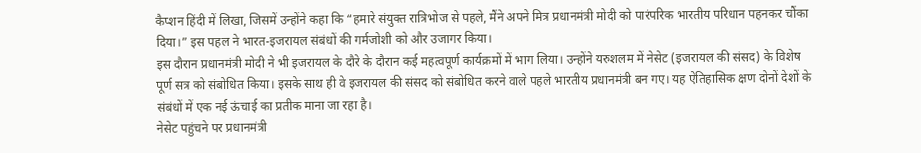कैप्शन हिंदी में लिखा, जिसमें उन्होंने कहा कि “हमारे संयुक्त रात्रिभोज से पहले, मैंने अपने मित्र प्रधानमंत्री मोदी को पारंपरिक भारतीय परिधान पहनकर चौंका दिया।” इस पहल ने भारत-इजरायल संबंधों की गर्मजोशी को और उजागर किया।
इस दौरान प्रधानमंत्री मोदी ने भी इजरायल के दौरे के दौरान कई महत्वपूर्ण कार्यक्रमों में भाग लिया। उन्होंने यरुशलम में नेसेट (इजरायल की संसद) के विशेष पूर्ण सत्र को संबोधित किया। इसके साथ ही वे इजरायल की संसद को संबोधित करने वाले पहले भारतीय प्रधानमंत्री बन गए। यह ऐतिहासिक क्षण दोनों देशों के संबंधों में एक नई ऊंचाई का प्रतीक माना जा रहा है।
नेसेट पहुंचने पर प्रधानमंत्री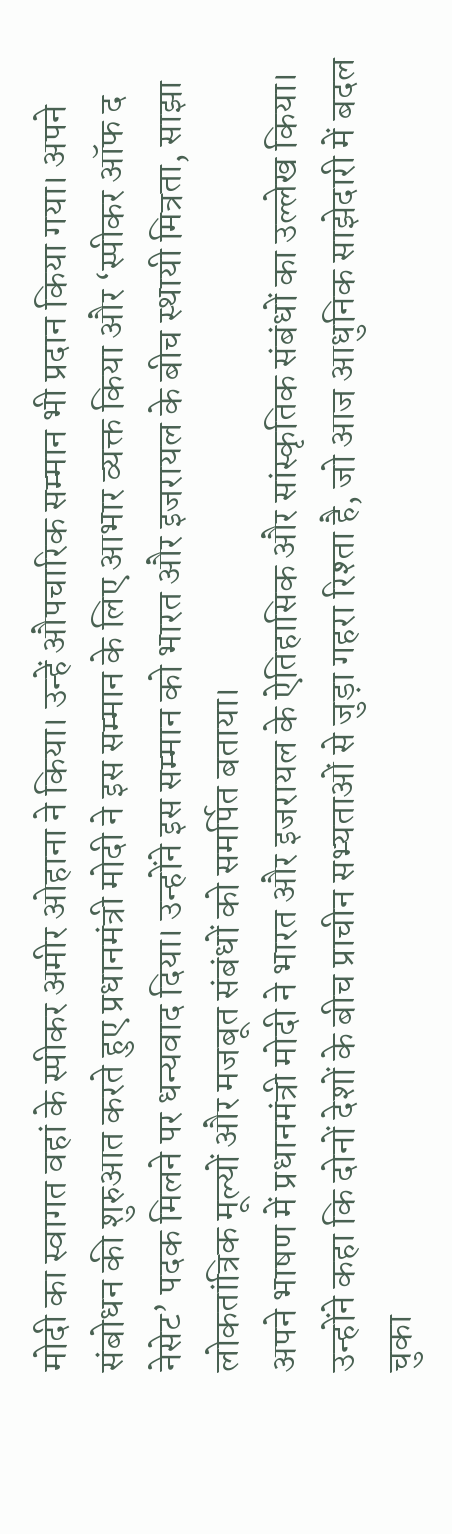मोदी का स्वागत वहां के स्पीकर अमीर ओहाना ने किया। उन्हें औपचारिक सम्मान भी प्रदान किया गया। अपने संबोधन की शुरुआत करते हुए प्रधानमंत्री मोदी ने इस सम्मान के लिए आभार व्यक्त किया और ‘स्पीकर ऑफ द नेसेट’ पदक मिलने पर धन्यवाद दिया। उन्होंने इस सम्मान को भारत और इजरायल के बीच स्थायी मित्रता, साझा लोकतांत्रिक मूल्यों और मजबूत संबंधों को समर्पित बताया।
अपने भाषण में प्रधानमंत्री मोदी ने भारत और इजरायल के ऐतिहासिक और सांस्कृतिक संबंधों का उल्लेख किया। उन्होंने कहा कि दोनों देशों के बीच प्राचीन सभ्यताओं से जुड़ा गहरा रिश्ता है, जो आज आधुनिक साझेदारी में बदल चुका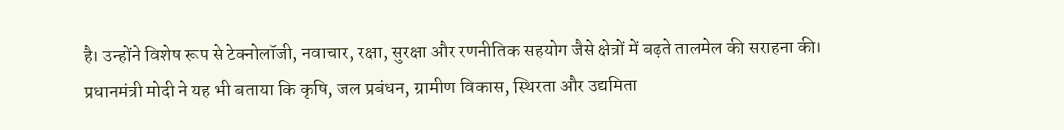है। उन्होंने विशेष रूप से टेक्नोलॉजी, नवाचार, रक्षा, सुरक्षा और रणनीतिक सहयोग जैसे क्षेत्रों में बढ़ते तालमेल की सराहना की।
प्रधानमंत्री मोदी ने यह भी बताया कि कृषि, जल प्रबंधन, ग्रामीण विकास, स्थिरता और उद्यमिता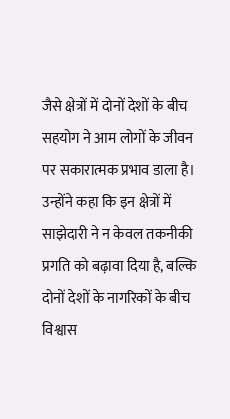जैसे क्षेत्रों में दोनों देशों के बीच सहयोग ने आम लोगों के जीवन पर सकारात्मक प्रभाव डाला है। उन्होंने कहा कि इन क्षेत्रों में साझेदारी ने न केवल तकनीकी प्रगति को बढ़ावा दिया है, बल्कि दोनों देशों के नागरिकों के बीच विश्वास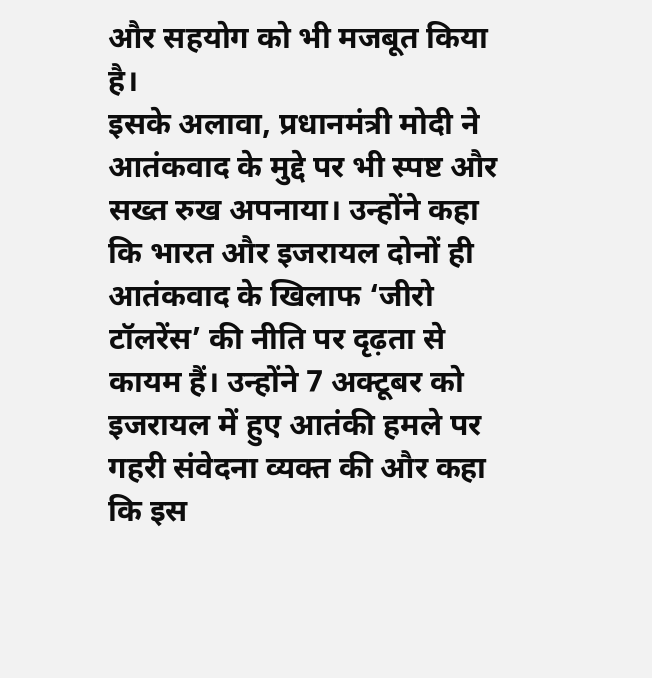और सहयोग को भी मजबूत किया है।
इसके अलावा, प्रधानमंत्री मोदी ने आतंकवाद के मुद्दे पर भी स्पष्ट और सख्त रुख अपनाया। उन्होंने कहा कि भारत और इजरायल दोनों ही आतंकवाद के खिलाफ ‘जीरो टॉलरेंस’ की नीति पर दृढ़ता से कायम हैं। उन्होंने 7 अक्टूबर को इजरायल में हुए आतंकी हमले पर गहरी संवेदना व्यक्त की और कहा कि इस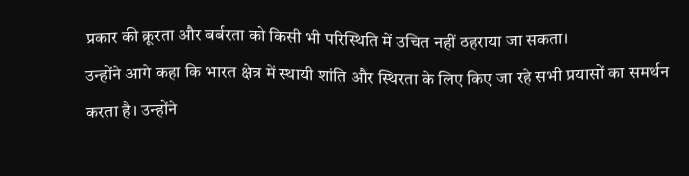प्रकार की क्रूरता और बर्बरता को किसी भी परिस्थिति में उचित नहीं ठहराया जा सकता।
उन्होंने आगे कहा कि भारत क्षेत्र में स्थायी शांति और स्थिरता के लिए किए जा रहे सभी प्रयासों का समर्थन करता है। उन्होंने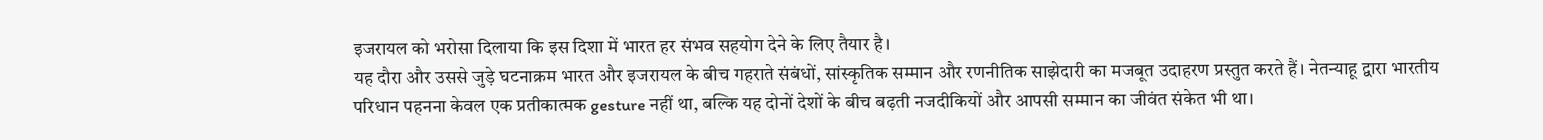इजरायल को भरोसा दिलाया कि इस दिशा में भारत हर संभव सहयोग देने के लिए तैयार है।
यह दौरा और उससे जुड़े घटनाक्रम भारत और इजरायल के बीच गहराते संबंधों, सांस्कृतिक सम्मान और रणनीतिक साझेदारी का मजबूत उदाहरण प्रस्तुत करते हैं। नेतन्याहू द्वारा भारतीय परिधान पहनना केवल एक प्रतीकात्मक gesture नहीं था, बल्कि यह दोनों देशों के बीच बढ़ती नजदीकियों और आपसी सम्मान का जीवंत संकेत भी था।